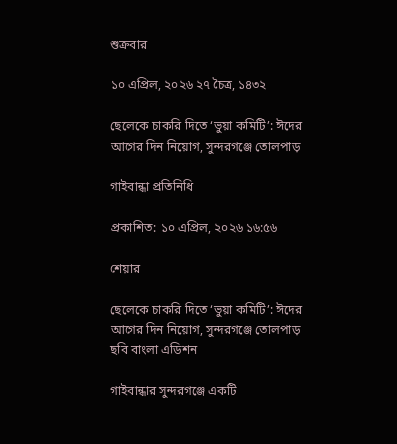শুক্রবার

১০ এপ্রিল, ২০২৬ ২৭ চৈত্র, ১৪৩২

ছেলেকে চাকরি দিতে ‘ভুয়া কমিটি’: ঈদের আগের দিন নিয়োগ, সুন্দরগঞ্জে তোলপাড়

গাইবান্ধা প্রতিনিধি

প্রকাশিত: ১০ এপ্রিল, ২০২৬ ১৬:৫৬

শেয়ার

ছেলেকে চাকরি দিতে ‘ভুয়া কমিটি’: ঈদের আগের দিন নিয়োগ, সুন্দরগঞ্জে তোলপাড়
ছবি বাংলা এডিশন

গাইবান্ধার সুন্দরগঞ্জে একটি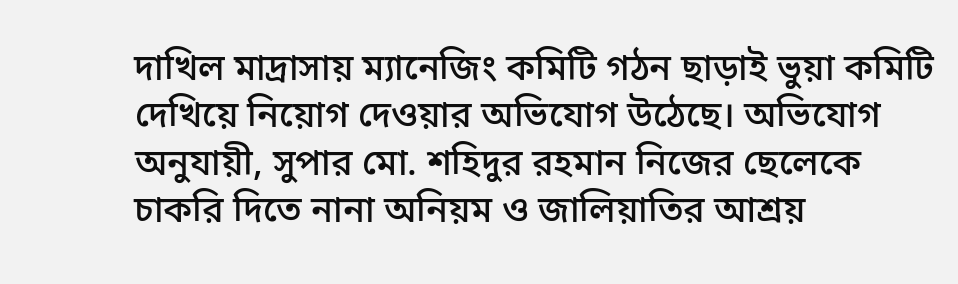দাখিল মাদ্রাসায় ম্যানেজিং কমিটি গঠন ছাড়াই ভুয়া কমিটি দেখিয়ে নিয়োগ দেওয়ার অভিযোগ উঠেছে। অভিযোগ অনুযায়ী, সুপার মো. শহিদুর রহমান নিজের ছেলেকে চাকরি দিতে নানা অনিয়ম ও জালিয়াতির আশ্রয়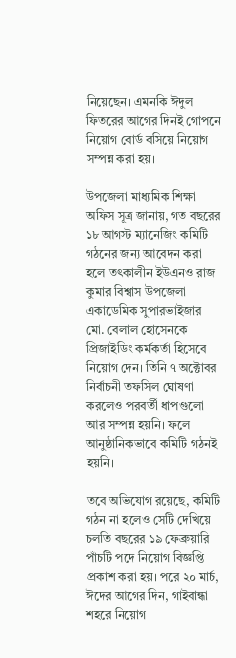নিয়েছেন। এমনকি ঈদুল ফিতরের আগের দিনই গোপনে নিয়োগ বোর্ড বসিয়ে নিয়োগ সম্পন্ন করা হয়।

উপজেলা মাধ্যমিক শিক্ষা অফিস সূত্র জানায়, গত বছরের ১৮ আগস্ট ম্যানেজিং কমিটি গঠনের জন্য আবেদন করা হলে তৎকালীন ইউএনও রাজ কুমার বিশ্বাস উপজেলা একাডেমিক সুপারভাইজার মো. বেলাল হোসেনকে প্রিজাইডিং কর্মকর্তা হিসেবে নিয়োগ দেন। তিনি ৭ অক্টোবর নির্বাচনী তফসিল ঘোষণা করলেও পরবর্তী ধাপগুলো আর সম্পন্ন হয়নি। ফলে আনুষ্ঠানিকভাবে কমিটি গঠনই হয়নি।

তবে অভিযোগ রয়েছে, কমিটি গঠন না হলেও সেটি দেখিয়ে চলতি বছরের ১৯ ফেব্রুয়ারি পাঁচটি পদে নিয়োগ বিজ্ঞপ্তি প্রকাশ করা হয়। পরে ২০ মার্চ, ঈদের আগের দিন, গাইবান্ধা শহরে নিয়োগ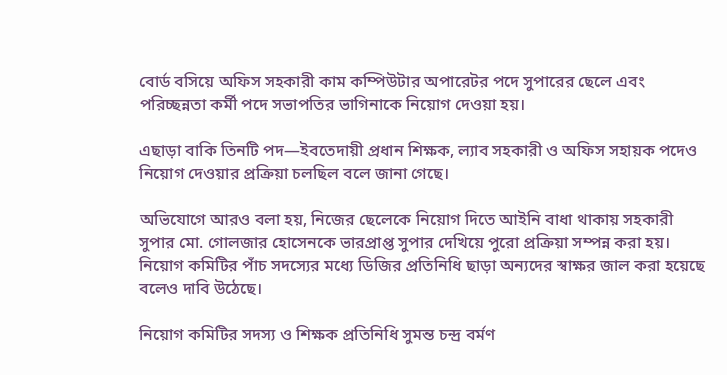বোর্ড বসিয়ে অফিস সহকারী কাম কম্পিউটার অপারেটর পদে সুপারের ছেলে এবং পরিচ্ছন্নতা কর্মী পদে সভাপতির ভাগিনাকে নিয়োগ দেওয়া হয়।

এছাড়া বাকি তিনটি পদ—ইবতেদায়ী প্রধান শিক্ষক, ল্যাব সহকারী ও অফিস সহায়ক পদেও নিয়োগ দেওয়ার প্রক্রিয়া চলছিল বলে জানা গেছে।

অভিযোগে আরও বলা হয়, নিজের ছেলেকে নিয়োগ দিতে আইনি বাধা থাকায় সহকারী সুপার মো. গোলজার হোসেনকে ভারপ্রাপ্ত সুপার দেখিয়ে পুরো প্রক্রিয়া সম্পন্ন করা হয়। নিয়োগ কমিটির পাঁচ সদস্যের মধ্যে ডিজির প্রতিনিধি ছাড়া অন্যদের স্বাক্ষর জাল করা হয়েছে বলেও দাবি উঠেছে।

নিয়োগ কমিটির সদস্য ও শিক্ষক প্রতিনিধি সুমন্ত চন্দ্র বর্মণ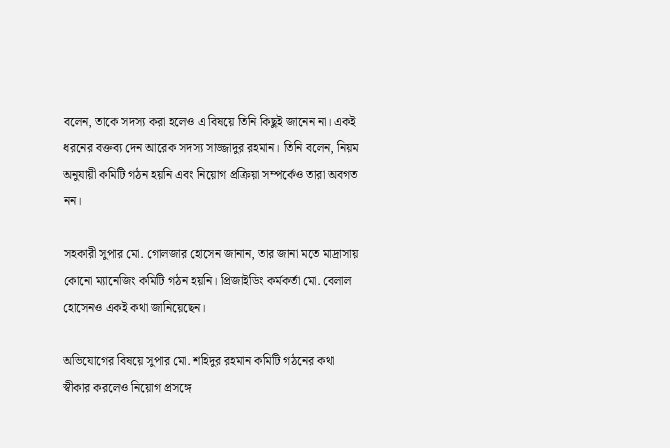বলেন, তাকে সদস্য করা হলেও এ বিষয়ে তিনি কিছুই জানেন না। একই ধরনের বক্তব্য দেন আরেক সদস্য সাজ্জাদুর রহমান। তিনি বলেন, নিয়ম অনুযায়ী কমিটি গঠন হয়নি এবং নিয়োগ প্রক্রিয়া সম্পর্কেও তারা অবগত নন।

সহকারী সুপার মো. গোলজার হোসেন জানান, তার জানা মতে মাদ্রাসায় কোনো ম্যানেজিং কমিটি গঠন হয়নি। প্রিজাইডিং কর্মকর্তা মো. বেলাল হোসেনও একই কথা জানিয়েছেন।

অভিযোগের বিষয়ে সুপার মো. শহিদুর রহমান কমিটি গঠনের কথা স্বীকার করলেও নিয়োগ প্রসঙ্গে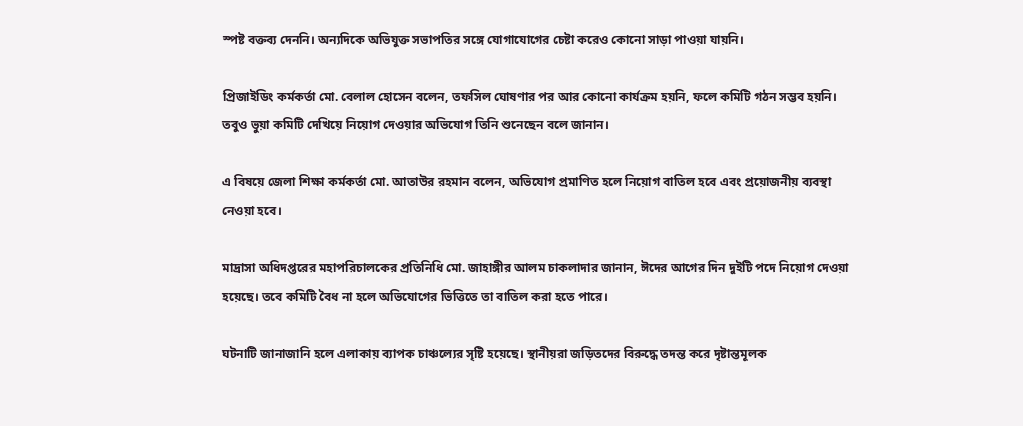স্পষ্ট বক্তব্য দেননি। অন্যদিকে অভিযুক্ত সভাপতির সঙ্গে যোগাযোগের চেষ্টা করেও কোনো সাড়া পাওয়া যায়নি।

প্রিজাইডিং কর্মকর্তা মো. বেলাল হোসেন বলেন, তফসিল ঘোষণার পর আর কোনো কার্যক্রম হয়নি, ফলে কমিটি গঠন সম্ভব হয়নি। তবুও ভুয়া কমিটি দেখিয়ে নিয়োগ দেওয়ার অভিযোগ তিনি শুনেছেন বলে জানান।

এ বিষয়ে জেলা শিক্ষা কর্মকর্তা মো. আতাউর রহমান বলেন, অভিযোগ প্রমাণিত হলে নিয়োগ বাতিল হবে এবং প্রয়োজনীয় ব্যবস্থা নেওয়া হবে।

মাদ্রাসা অধিদপ্তরের মহাপরিচালকের প্রতিনিধি মো. জাহাঙ্গীর আলম চাকলাদার জানান, ঈদের আগের দিন দুইটি পদে নিয়োগ দেওয়া হয়েছে। তবে কমিটি বৈধ না হলে অভিযোগের ভিত্তিতে তা বাতিল করা হতে পারে।

ঘটনাটি জানাজানি হলে এলাকায় ব্যাপক চাঞ্চল্যের সৃষ্টি হয়েছে। স্থানীয়রা জড়িতদের বিরুদ্ধে তদন্ত করে দৃষ্টান্তমূলক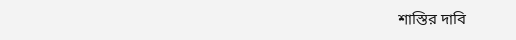শাস্তির দাবি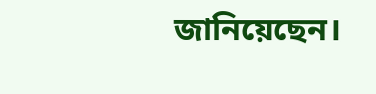জানিয়েছেন।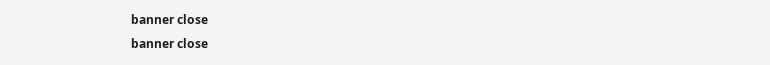banner close
banner close